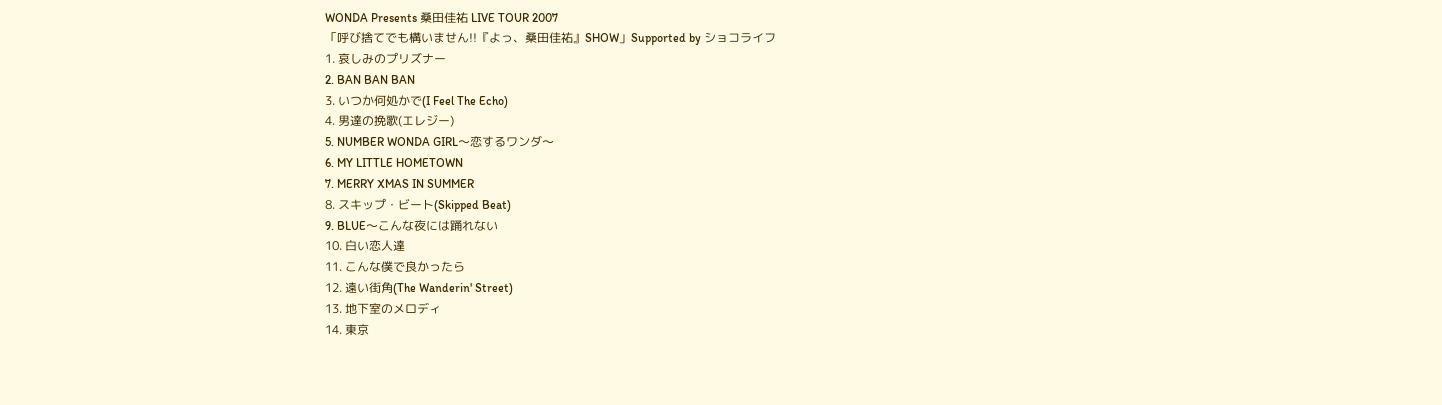WONDA Presents 桑田佳祐 LIVE TOUR 2007
「呼び捨てでも構いません!!『よっ、桑田佳祐』SHOW」Supported by ショコライフ
1. 哀しみのプリズナー
2. BAN BAN BAN
3. いつか何処かで(I Feel The Echo)
4. 男達の挽歌(エレジー)
5. NUMBER WONDA GIRL〜恋するワンダ〜
6. MY LITTLE HOMETOWN
7. MERRY XMAS IN SUMMER
8. スキップ・ビート(Skipped Beat)
9. BLUE〜こんな夜には踊れない
10. 白い恋人達
11. こんな僕で良かったら
12. 遠い街角(The Wanderin' Street)
13. 地下室のメロディ
14. 東京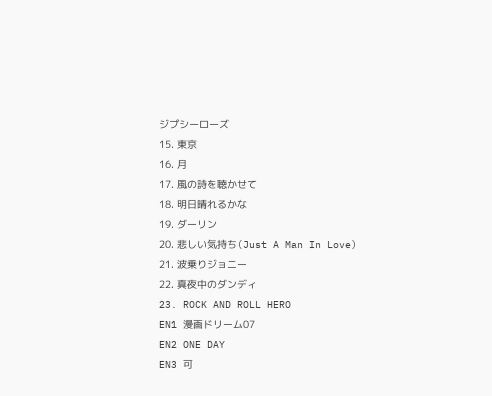ジプシーローズ
15. 東京
16. 月
17. 風の詩を聴かせて
18. 明日晴れるかな
19. ダーリン
20. 悲しい気持ち(Just A Man In Love)
21. 波乗りジョニー
22. 真夜中のダンディ
23. ROCK AND ROLL HERO
EN1 漫画ドリーム07
EN2 ONE DAY
EN3 可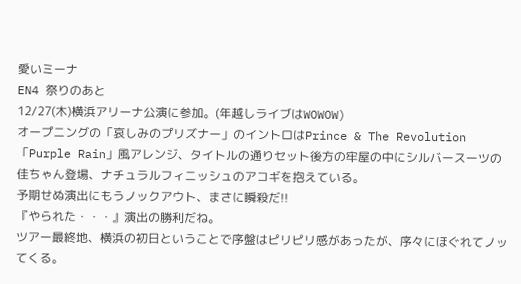愛いミーナ
EN4 祭りのあと
12/27(木)横浜アリーナ公演に参加。(年越しライブはWOWOW)
オープニングの「哀しみのプリズナー」のイントロはPrince & The Revolution「Purple Rain」風アレンジ、タイトルの通りセット後方の牢屋の中にシルバースーツの佳ちゃん登場、ナチュラルフィニッシュのアコギを抱えている。
予期せぬ演出にもうノックアウト、まさに瞬殺だ!!
『やられた・・・』演出の勝利だね。
ツアー最終地、横浜の初日ということで序盤はピリピリ感があったが、序々にほぐれてノッてくる。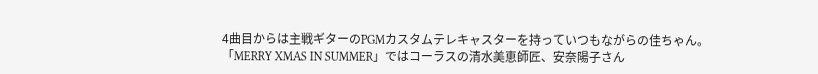4曲目からは主戦ギターのPGMカスタムテレキャスターを持っていつもながらの佳ちゃん。
「MERRY XMAS IN SUMMER」ではコーラスの清水美恵師匠、安奈陽子さん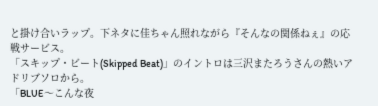と掛け合いラップ。下ネタに佳ちゃん照れながら『そんなの関係ねぇ』の応戦サービス。
「スキップ・ビート(Skipped Beat)」のイントロは三沢またろうさんの熱いアドリブソロから。
「BLUE〜こんな夜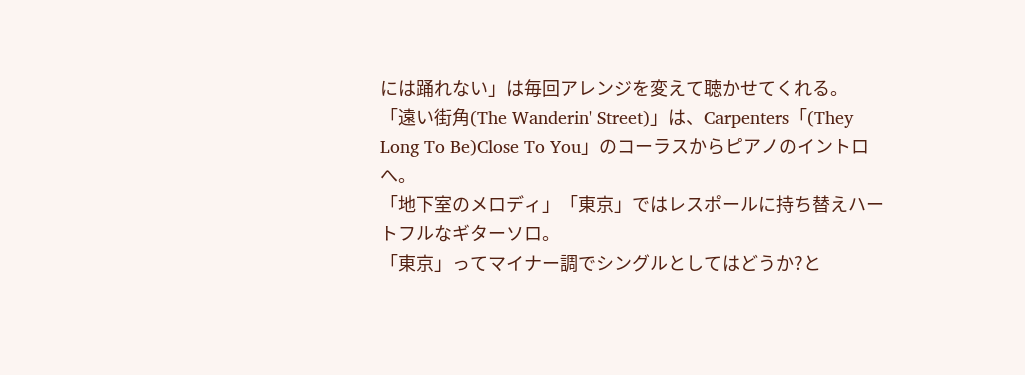には踊れない」は毎回アレンジを変えて聴かせてくれる。
「遠い街角(The Wanderin' Street)」は、Carpenters「(They Long To Be)Close To You」のコーラスからピアノのイントロへ。
「地下室のメロディ」「東京」ではレスポールに持ち替えハートフルなギターソロ。
「東京」ってマイナー調でシングルとしてはどうか?と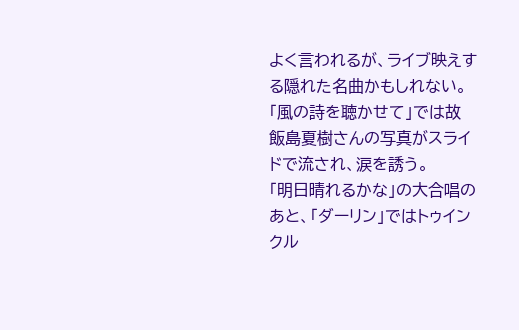よく言われるが、ライブ映えする隠れた名曲かもしれない。
「風の詩を聴かせて」では故 飯島夏樹さんの写真がスライドで流され、涙を誘う。
「明日晴れるかな」の大合唱のあと、「ダーリン」ではトゥインクル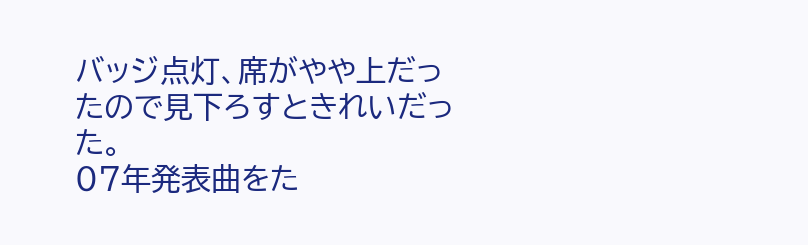バッジ点灯、席がやや上だったので見下ろすときれいだった。
07年発表曲をた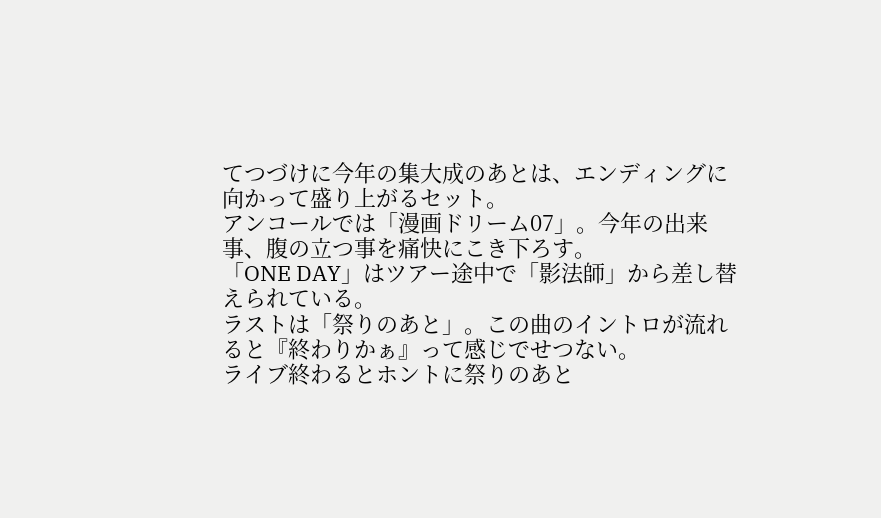てつづけに今年の集大成のあとは、エンディングに向かって盛り上がるセット。
アンコールでは「漫画ドリーム07」。今年の出来事、腹の立つ事を痛快にこき下ろす。
「ONE DAY」はツアー途中で「影法師」から差し替えられている。
ラストは「祭りのあと」。この曲のイントロが流れると『終わりかぁ』って感じでせつない。
ライブ終わるとホントに祭りのあと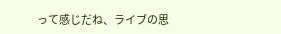って感じだね、ライブの思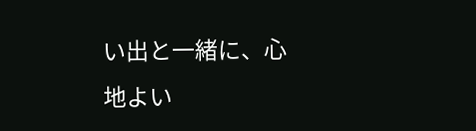い出と一緒に、心地よい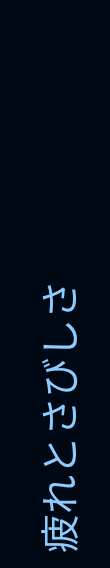疲れとさびしさ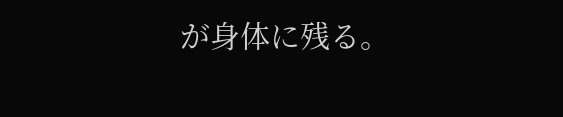が身体に残る。